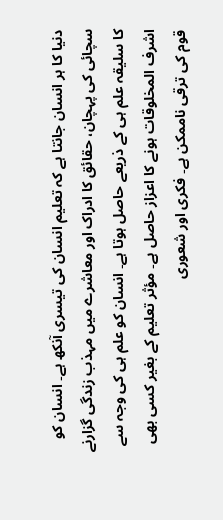دنیا کا ہر انسان جانتا ہے کہ تعلیم انسان کی تیسری آنکھ ہے۔ انسان کو سچائی کی پہچان، حقائق کا ادراک اور معاشرے میں مہذب زندگی گزارنے کا سلیقہ علم ہی کے ذریعے حاصل ہوتا ہے۔ انسان کو علم ہی کی وجہ سے اشرف المخلوقات ہونے کا اعزاز حاصل ہے۔ مؤثر تعلیم کے بغیر کسی بھی قوم کی ترقی ناممکن ہے۔ فکری اور شعوری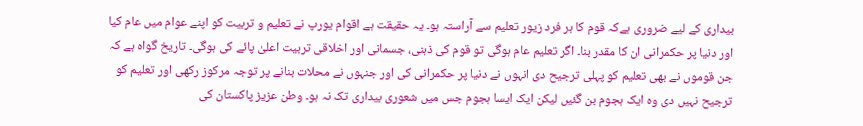بیداری کے لیے ضروری ہےکہ قوم کا ہر فرد زیور تعلیم سے آراستہ ہو۔ یہ حقیقت ہے اقوام یورپ نے تعلیم و تربیت کو اپنے عوام میں عام کیا اور دنیا پر حکمرانی ان کا مقدر بنا۔ اگر تعلیم عام ہوگی تو قوم کی ذہنی، جسمانی اور اخلاقی تربیت اعلیٰ پائے کی ہوگی۔ تاریخ گواہ ہے کہ جن قوموں نے بھی تعلیم کو پہلی ترجیح دی انہوں نے دنیا پر حکمرانی کی اور جنہوں نے محلات بنانے پر توجہ مرکوز رکھی اور تعلیم کو ترجیح نہیں دی وہ ایک ہجوم بن گئیں لیکن ایک ایسا ہجوم جس میں شعوری بیداری تک نہ ہو۔ وطن عزیز پاکستان کی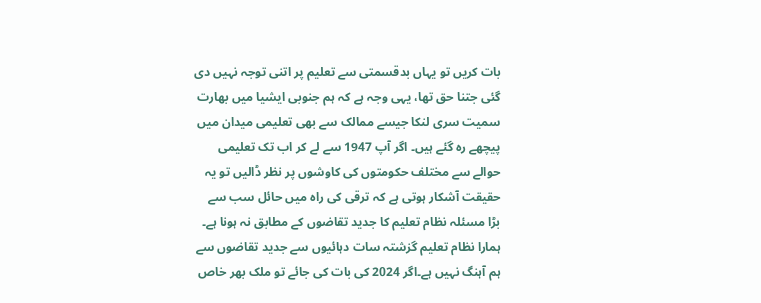بات کریں تو یہاں بدقسمتی سے تعلیم پر اتنی توجہ نہیں دی گئی جتنا حق تھا، یہی وجہ ہے کہ ہم جنوبی ایشیا میں بھارت سمیت سری لنکا جیسے ممالک سے بھی تعلیمی میدان میں پیچھے رہ گئے ہیں۔ اگر آپ 1947 سے لے کر اب تک تعلیمی حوالے سے مختلف حکومتوں کی کاوشوں پر نظر ڈالیں تو یہ حقیقت آشکار ہوتی ہے کہ ترقی کی راہ میں حائل سب سے بڑا مسئلہ نظام تعلیم کا جدید تقاضوں کے مطابق نہ ہونا ہے۔ ہمارا نظام تعلیم گزشتہ سات دہائیوں سے جدید تقاضوں سے ہم آہنگ نہیں ہے۔اگر 2024 کی بات کی جائے تو ملک بھر خاص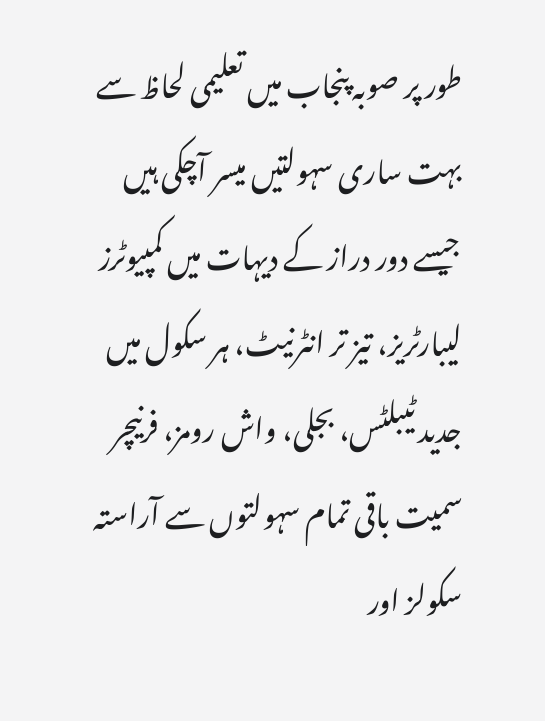طور پر صوبہ پنجاب میں تعلیمی لحاظ سے بہت ساری سہولتیں میسر آچکی ہیں جیسے دور دراز کے دیہات میں کمپیوٹرز لیبارٹریز، تیز تر انٹرنیٹ، ہر سکول میں جدید ٹیبلٹس، بجلی، واش رومز، فرنیچر سمیت باقی تمام سہولتوں سے آراستہ سکولز اور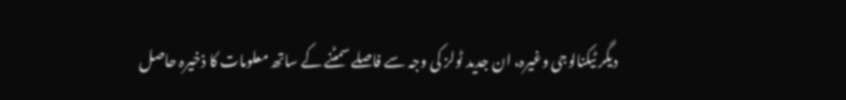دیگر ٹیکنالوجی وغیرہ، ان جدید ٹولز کی وجہ سے فاصلے سمٹنے کے ساتھ معلومات کا ذخیرہ حاصل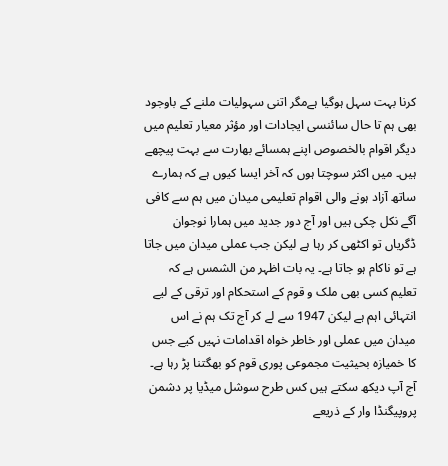کرنا بہت سہل ہوگیا ہےمگر اتنی سہولیات ملنے کے باوجود بھی ہم تا حال سائنسی ایجادات اور مؤثر معیار تعلیم میں دیگر اقوام بالخصوص اپنے ہمسائے بھارت سے بہت پیچھے ہیں۔ میں اکثر سوچتا ہوں کہ آخر ایسا کیوں ہے کہ ہمارے ساتھ آزاد ہونے والی اقوام تعلیمی میدان میں ہم سے کافی آگے نکل چکی ہیں اور آج دور جدید میں ہمارا نوجوان ڈگریاں تو اکٹھی کر رہا ہے لیکن جب عملی میدان میں جاتا ہے تو ناکام ہو جاتا ہے۔ یہ بات اظہر من الشمس ہے کہ تعلیم کسی بھی ملک و قوم کے استحکام اور ترقی کے لیے انتہائی اہم ہے لیکن 1947 سے لے کر آج تک ہم نے اس میدان میں عملی اور خاطر خواہ اقدامات نہیں کیے جس کا خمیازہ بحیثیت مجموعی پوری قوم کو بھگتنا پڑ رہا ہے۔ آج آپ دیکھ سکتے ہیں کس طرح سوشل میڈیا پر دشمن پروپیگنڈا وار کے ذریعے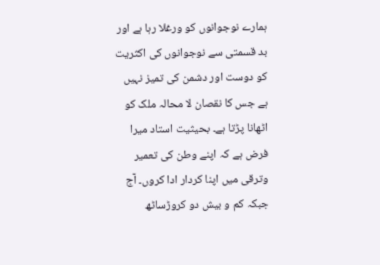ہمارے نوجوانوں کو ورغلا رہا ہے اور بد قسمتی سے نوجوانوں کی اکثریت کو دوست اور دشمن کی تمیز نہیں ہے جس کا نقصان لا محالہ ملک کو اٹھانا پڑتا ہے۔ بحیثیت استاد میرا فرض ہے کہ اپنے وطن کی تعمیر وترقی میں اپنا کردار ادا کروں۔ آج جبکہ کم و بیش دو کروڑساٹھ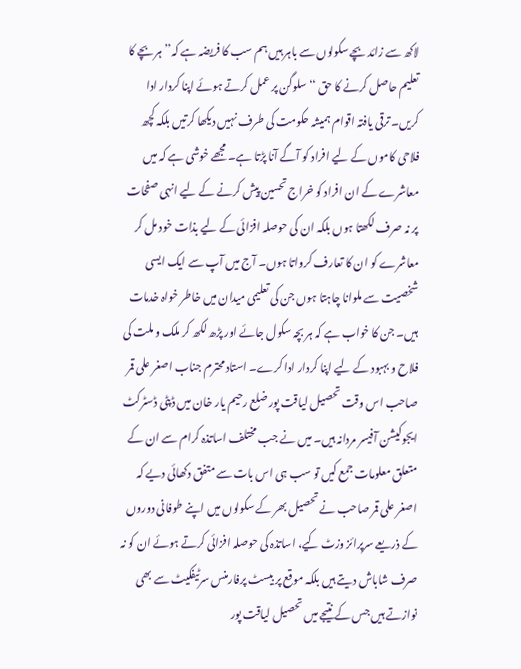لاکھ سے زائد بچے سکولوں سے باہر ہیں ہم سب کا فریضہ ہے کہ’’ ہر بچے کا تعلیم حاصل کرنے کا حق ‘‘سلوگن پر عمل کرتے ہوئے اپنا کردار ادا کریں۔ ترقی یافتہ اقوام ہمیشہ حکومت کی طرف نہیں دیکھا کرتیں بلکہ کچھ فلاحی کاموں کے لیے افراد کو آگے آنا پڑتا ہے۔ مجھے خوشی ہے کہ میں معاشرے کے ان افراد کو خراج تحسین پیش کرنے کے لیے انہی صفحات پر نہ صرف لکھتا ہوں بلکہ ان کی حوصلہ افزائی کے لیے بذات خود مل کر معاشرے کو ان کا تعارف کرواتا ہوں۔ آج میں آپ سے ایک ایسی شخصیت سے ملوانا چاہتا ہوں جن کی تعلیمی میدان میں خاطر خواہ خدمات ہیں۔ جن کا خواب ہے کہ ہر بچہ سکول جائے اور پڑھ لکھ کر ملک و ملت کی فلاح و بہبود کے لیے اپنا کردار ادا کرے۔ استاد محترم جناب اصغر علی قمر صاحب اس وقت تحصیل لیاقت پور ضلع رحیم یار خان میں ڈپٹی ڈسٹرکٹ ایجوکیشن آفیسر مردانہ ہیں۔ میں نے جب مختلف اساتذہ کرام سے ان کے متعلق معلومات جمع کیں تو سب ہی اس بات سے متفق دکھائی دیے کہ اصغر علی قمر صاحب نے تحصیل بھر کے سکولوں میں اپنے طوفانی دوروں کے ذریعے سرپرائز وزٹ کیے، اساتذہ کی حوصلہ افزائی کرتے ہوئے ان کو نہ صرف شاباش دیتے ہیں بلکہ موقع پر بیسٹ پرفارمنس سرٹیفکیٹ سے بھی نوازتے ہیں جس کے نتیجے میں تحصیل لیاقت پور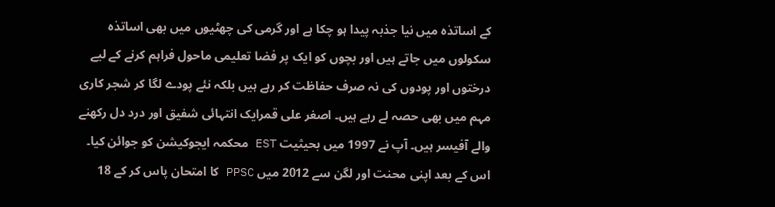کے اساتذہ میں نیا جذبہ پیدا ہو چکا ہے اور گرمی کی چھٹیوں میں بھی اساتذہ سکولوں میں جاتے ہیں اور بچوں کو ایک پر فضا تعلیمی ماحول فراہم کرنے کے لیے درختوں اور پودوں کی نہ صرف حفاظت کر رہے ہیں بلکہ نئے پودے لگا کر شجر کاری مہم میں بھی حصہ لے رہے ہیں۔ اصغر علی قمرایک انتہائی شفیق اور درد دل رکھنے والے آفیسر ہیں۔ آپ نے 1997 میں بحیثیت EST محکمہ ایجوکیشن کو جوائن کیا۔ اس کے بعد اپنی محنت اور لگن سے 2012 میں PPSC کا امتحان پاس کر کے 18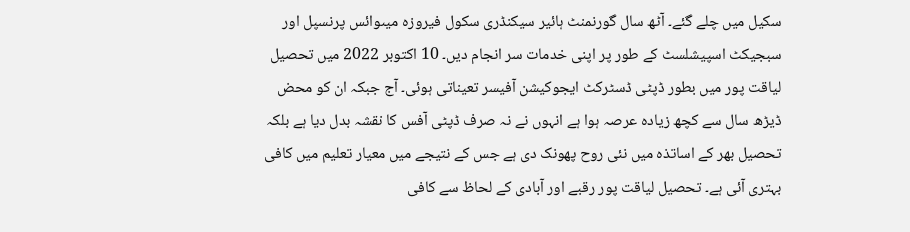سکیل میں چلے گئے۔ آٹھ سال گورنمنٹ ہائیر سیکنڈری سکول فیروزہ میںوائس پرنسپل اور سبجیکٹ اسپیشلسٹ کے طور پر اپنی خدمات سر انجام دیں۔ 10 اکتوبر 2022 میں تحصیل لیاقت پور میں بطور ڈپٹی ڈسٹرکٹ ایجوکیشن آفیسر تعیناتی ہوئی۔ آج جبکہ ان کو محض ڈیڑھ سال سے کچھ زیادہ عرصہ ہوا ہے انہوں نے نہ صرف ڈپٹی آفس کا نقشہ بدل دیا ہے بلکہ تحصیل بھر کے اساتذہ میں نئی روح پھونک دی ہے جس کے نتیجے میں معیار تعلیم میں کافی بہتری آئی ہے۔ تحصیل لیاقت پور رقبے اور آبادی کے لحاظ سے کافی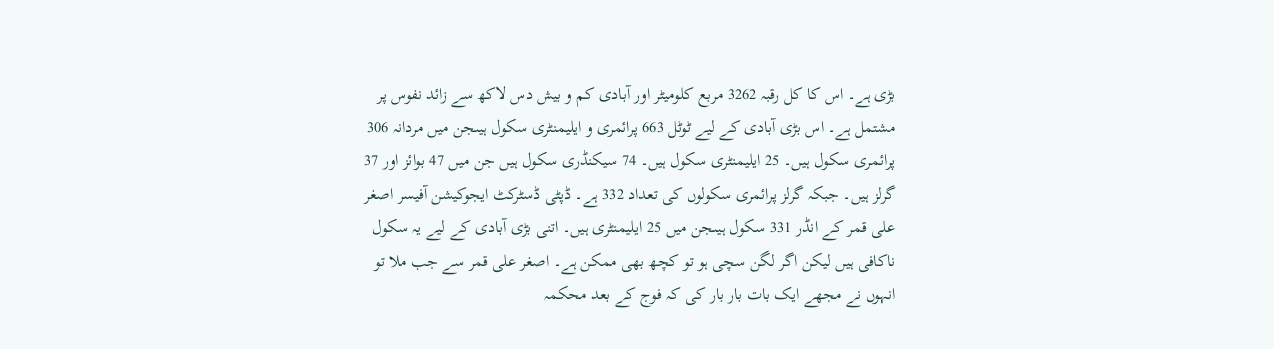بڑی ہے۔ اس کا کل رقبہ 3262 مربع کلومیٹر اور آبادی کم و بیش دس لاکھ سے زائد نفوس پر مشتمل ہے۔ اس بڑی آبادی کے لیے ٹوٹل 663 پرائمری و ایلیمنٹری سکول ہیںجن میں مردانہ 306 پرائمری سکول ہیں۔ 25 ایلیمنٹری سکول ہیں۔ 74 سیکنڈری سکول ہیں جن میں 47 بوائز اور 37 گرلز ہیں۔ جبکہ گرلز پرائمری سکولوں کی تعداد 332 ہے۔ ڈپٹی ڈسٹرکٹ ایجوکیشن آفیسر اصغر علی قمر کے انڈر 331 سکول ہیںجن میں 25 ایلیمنٹری ہیں۔ اتنی بڑی آبادی کے لیے یہ سکول ناکافی ہیں لیکن اگر لگن سچی ہو تو کچھ بھی ممکن ہے۔ اصغر علی قمر سے جب ملا تو انہوں نے مجھے ایک بات بار بار کی کہ فوج کے بعد محکمہ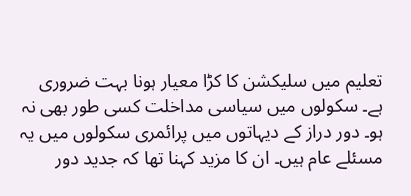تعلیم میں سلیکشن کا کڑا معیار ہونا بہت ضروری ہے۔ سکولوں میں سیاسی مداخلت کسی طور بھی نہ ہو۔ دور دراز کے دیہاتوں میں پرائمری سکولوں میں یہ مسئلے عام ہیں۔ ان کا مزید کہنا تھا کہ جدید دور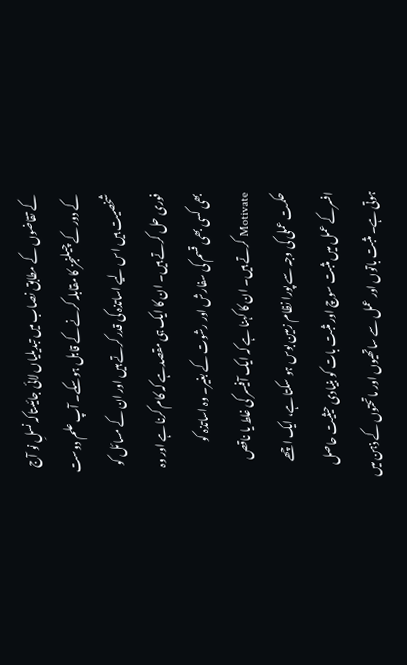کے تقاضوں کے مطابق نصاب میں تبدیلیاں لائی جائیںتاکہ نسلِ نو آج کے دور کے چیلنجز کا مقابلہ کرنے کے قابل ہوسکے۔ آپ علم دوست شخصیت ہیں اس لیے اساتذہ کی قدر کرتے ہیں اور ان کے مسائل کو فوری حل کرتے ہیں۔ ان کا ایک ہی مقصدہے کہ کام کرنا ہے اور وہ بھی کسی بھی قسم کی سفارش اور رشوت کے بغیر۔ وہ اساتذہ کو Motivate کرتے ہیں۔ ان کا کہنا ہے کہ ایک آفیسر کی غلط یا ناقص حکمت عملی کی وجہ سے پورا نظام زمین بوس ہو سکتا ہے، ایک اچھے افسرکے عمل میں مثبت سوچ اور مثبت بات کو بنیادی حیثیت حاصل ہوتی ہے۔ مثبت باتوں اور عمل سے ساتھیوں اور ماتحتوں کے ذہن میں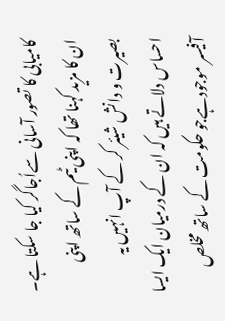کامیابی کا تصور آسانی سےاُجاگر کیا جا سکتا ہے۔ ان کا مزید کہنا تھا کہ اپنی ٹیم کے ساتھ اپنی بصیرت و دانش شیئر کر کے آپ انہیں یہ احساس دلاتے ہیں کہ ان کے درمیان ایک ایسا آفیسر موجودہےجو حکومت کے ساتھ مخلص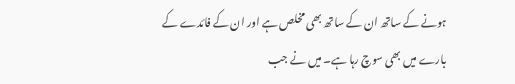ہونے کے ساتھ ان کے ساتھ بھی مخلص ہے اور ان کے فائدے کے بارے میں بھی سوچ رہا ہے۔ میں نے جب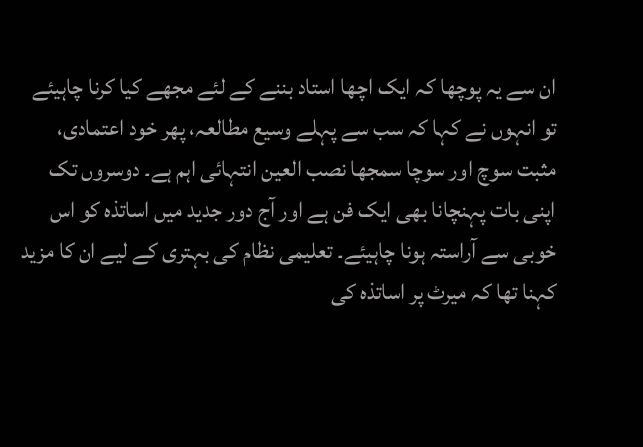ان سے یہ پوچھا کہ ایک اچھا استاد بننے کے لئے مجھے کیا کرنا چاہیئے تو انہوں نے کہا کہ سب سے پہلے وسیع مطالعہ، پھر خود اعتمادی، مثبت سوچ اور سوچا سمجھا نصب العین انتہائی اہم ہے۔ دوسروں تک اپنی بات پہنچانا بھی ایک فن ہے اور آج دور جدید میں اساتذہ کو اس خوبی سے آراستہ ہونا چاہیئے۔ تعلیمی نظام کی بہتری کے لیے ان کا مزید کہنا تھا کہ میرٹ پر اساتذہ کی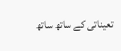تعیناتی کے ساتھ ساتھ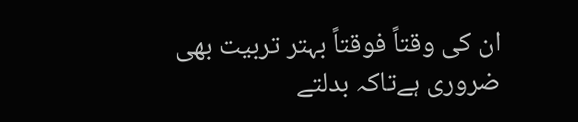ان کی وقتاً فوقتاً بہتر تربیت بھی ضروری ہےتاکہ بدلتے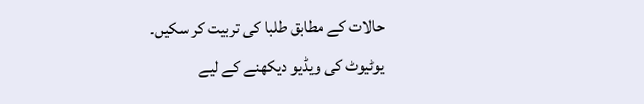حالات کے مطابق طلبا کی تربیت کر سکیں۔
یوٹیوٹ کی ویڈیو دیکھنے کے لیے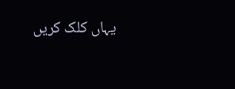یہاں کلک کریں